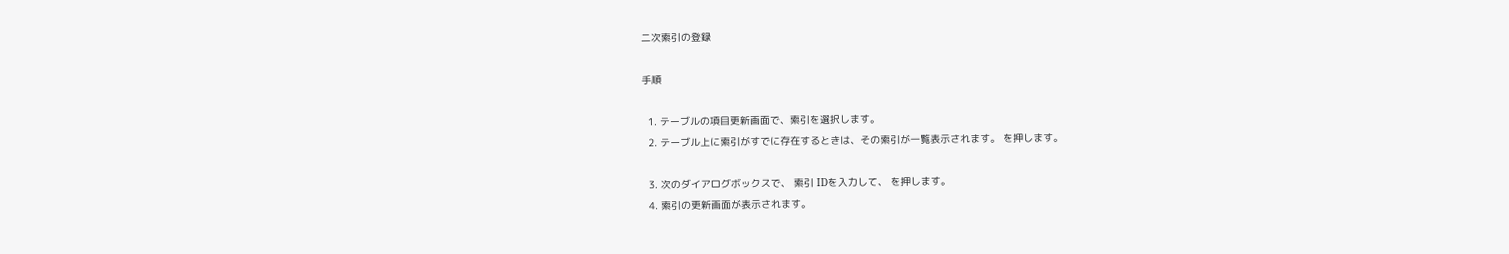二次索引の登録

手順

  1. テーブルの項目更新画面で、索引を選択します。
  2. テーブル上に索引がすでに存在するときは、その索引が一覧表示されます。 を押します。

  3. 次のダイアログボックスで、 索引 IDを入力して、 を押します。
  4. 索引の更新画面が表示されます。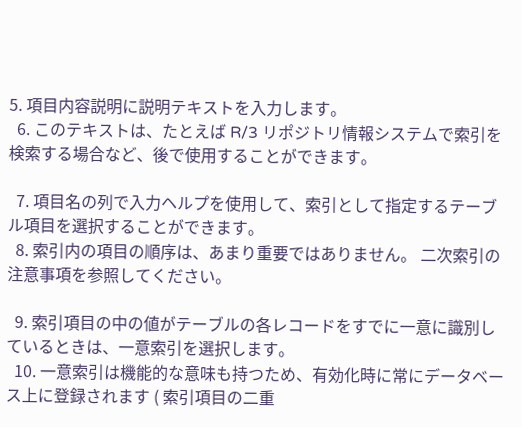5. 項目内容説明に説明テキストを入力します。
  6. このテキストは、たとえば R/3 リポジトリ情報システムで索引を検索する場合など、後で使用することができます。

  7. 項目名の列で入力ヘルプを使用して、索引として指定するテーブル項目を選択することができます。
  8. 索引内の項目の順序は、あまり重要ではありません。 二次索引の注意事項を参照してください。

  9. 索引項目の中の値がテーブルの各レコードをすでに一意に識別しているときは、一意索引を選択します。
  10. 一意索引は機能的な意味も持つため、有効化時に常にデータベース上に登録されます ( 索引項目の二重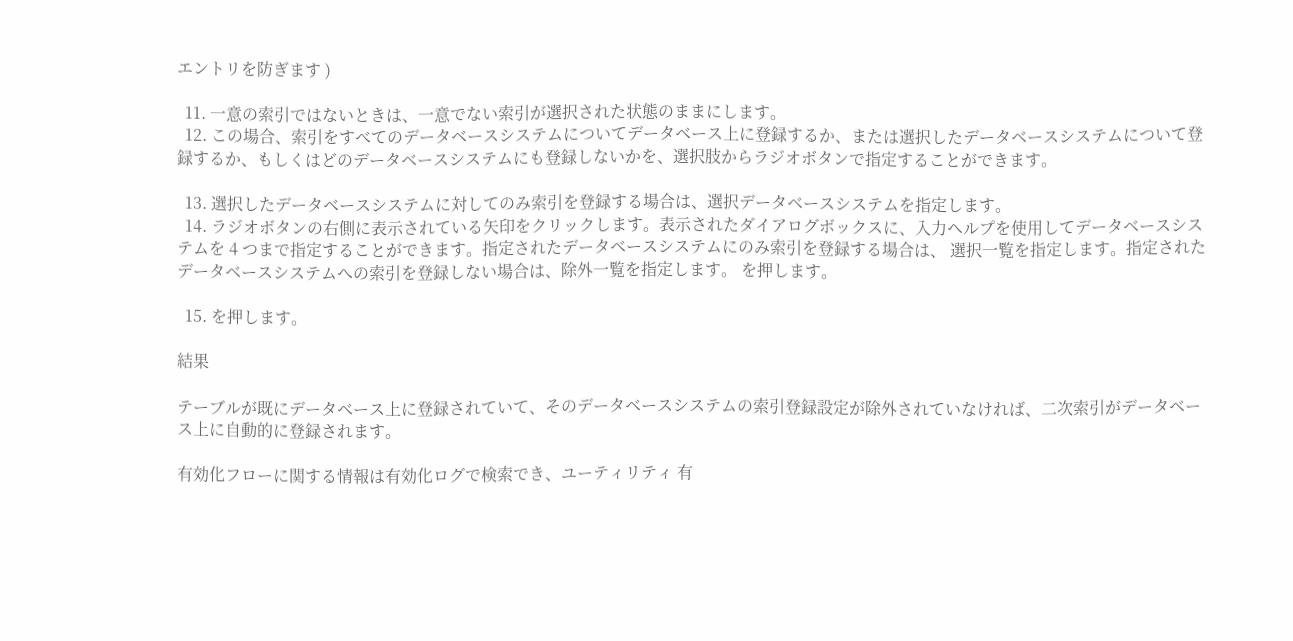エントリを防ぎます )

  11. 一意の索引ではないときは、一意でない索引が選択された状態のままにします。
  12. この場合、索引をすべてのデータベースシステムについてデータベース上に登録するか、または選択したデータベースシステムについて登録するか、もしくはどのデータベースシステムにも登録しないかを、選択肢からラジオボタンで指定することができます。

  13. 選択したデータベースシステムに対してのみ索引を登録する場合は、選択データベースシステムを指定します。
  14. ラジオボタンの右側に表示されている矢印をクリックします。表示されたダイアログボックスに、入力ヘルプを使用してデータベースシステムを 4 つまで指定することができます。指定されたデータベースシステムにのみ索引を登録する場合は、 選択一覧を指定します。指定されたデータベースシステムへの索引を登録しない場合は、除外一覧を指定します。 を押します。

  15. を押します。

結果

テーブルが既にデータベース上に登録されていて、そのデータベースシステムの索引登録設定が除外されていなければ、二次索引がデータベース上に自動的に登録されます。

有効化フローに関する情報は有効化ログで検索でき、ユーティリティ 有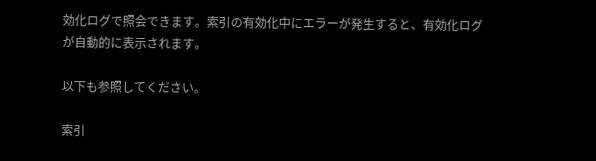効化ログで照会できます。索引の有効化中にエラーが発生すると、有効化ログが自動的に表示されます。

以下も参照してください。

索引